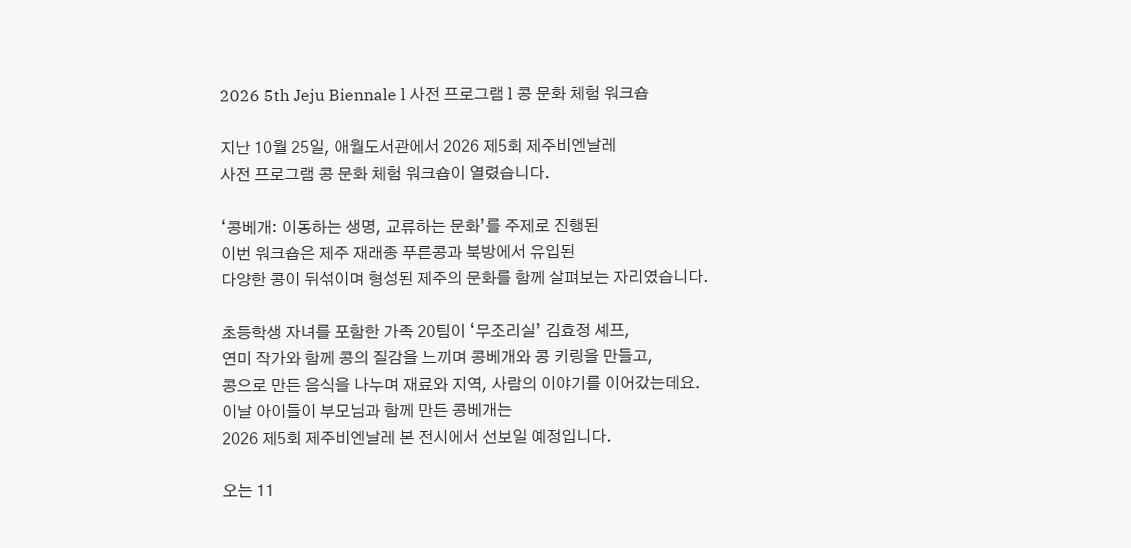2026 5th Jeju Biennale l 사전 프로그램 l 콩 문화 체험 워크숍

지난 10월 25일, 애월도서관에서 2026 제5회 제주비엔날레
사전 프로그램 콩 문화 체험 워크숍이 열렸습니다.

‘콩베개: 이동하는 생명, 교류하는 문화’를 주제로 진행된
이번 워크숍은 제주 재래종 푸른콩과 북방에서 유입된
다양한 콩이 뒤섞이며 형성된 제주의 문화를 함께 살펴보는 자리였습니다.

초등학생 자녀를 포함한 가족 20팀이 ‘무조리실’ 김효정 셰프,
연미 작가와 함께 콩의 질감을 느끼며 콩베개와 콩 키링을 만들고,
콩으로 만든 음식을 나누며 재료와 지역, 사람의 이야기를 이어갔는데요.
이날 아이들이 부모님과 함께 만든 콩베개는
2026 제5회 제주비엔날레 본 전시에서 선보일 예정입니다.

오는 11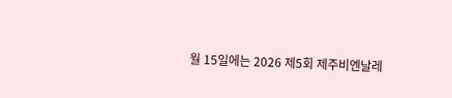월 15일에는 2026 제5회 제주비엔날레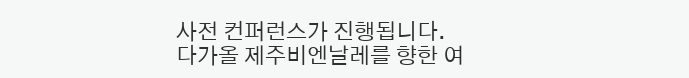사전 컨퍼런스가 진행됩니다.
다가올 제주비엔날레를 향한 여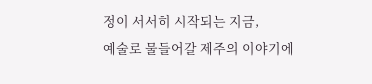정이 서서히 시작되는 지금,
예술로 물들어갈 제주의 이야기에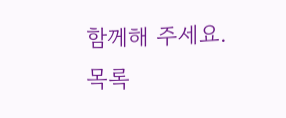함께해 주세요.
목록